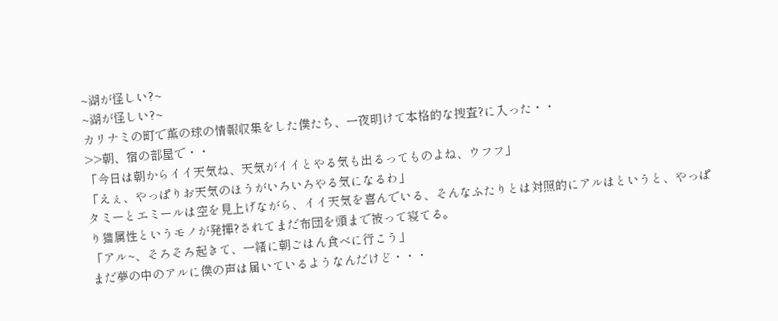~湖が怪しい?~
~湖が怪しい?~
カリナミの町で薫の球の情報収集をした僕たち、一夜明けて本格的な捜査?に入った・・
>>朝、宿の部屋で・・
「今日は朝からイイ天気ね、天気がイイとやる気も出るってものよね、ウフフ」
「えぇ、やっぱりお天気のほうがいろいろやる気になるわ」
タミーとエミールは空を見上げながら、イイ天気を喜んでいる、そんなふたりとは対照的にアルはというと、やっぱり猫属性というモノが発揮?されてまだ布団を頭まで被って寝てる。
「アル~、そろそろ起きて、一緒に朝ごはん食べに行こう」
まだ夢の中のアルに僕の声は届いているようなんだけど・・・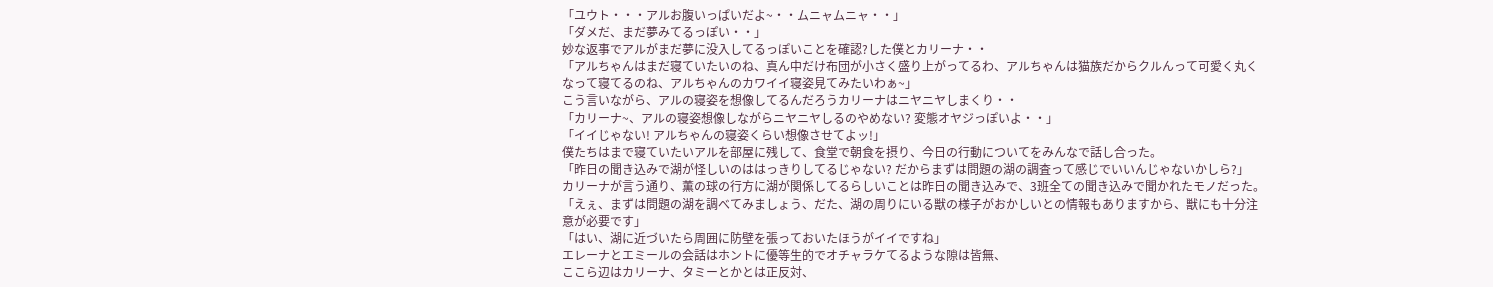「ユウト・・・アルお腹いっぱいだよ~・・ムニャムニャ・・」
「ダメだ、まだ夢みてるっぽい・・」
妙な返事でアルがまだ夢に没入してるっぽいことを確認?した僕とカリーナ・・
「アルちゃんはまだ寝ていたいのね、真ん中だけ布団が小さく盛り上がってるわ、アルちゃんは猫族だからクルんって可愛く丸くなって寝てるのね、アルちゃんのカワイイ寝姿見てみたいわぁ~」
こう言いながら、アルの寝姿を想像してるんだろうカリーナはニヤニヤしまくり・・
「カリーナ~、アルの寝姿想像しながらニヤニヤしるのやめない? 変態オヤジっぽいよ・・」
「イイじゃない! アルちゃんの寝姿くらい想像させてよッ!」
僕たちはまで寝ていたいアルを部屋に残して、食堂で朝食を摂り、今日の行動についてをみんなで話し合った。
「昨日の聞き込みで湖が怪しいのははっきりしてるじゃない? だからまずは問題の湖の調査って感じでいいんじゃないかしら?」
カリーナが言う通り、薫の球の行方に湖が関係してるらしいことは昨日の聞き込みで、3班全ての聞き込みで聞かれたモノだった。
「えぇ、まずは問題の湖を調べてみましょう、だた、湖の周りにいる獣の様子がおかしいとの情報もありますから、獣にも十分注意が必要です」
「はい、湖に近づいたら周囲に防壁を張っておいたほうがイイですね」
エレーナとエミールの会話はホントに優等生的でオチャラケてるような隙は皆無、
ここら辺はカリーナ、タミーとかとは正反対、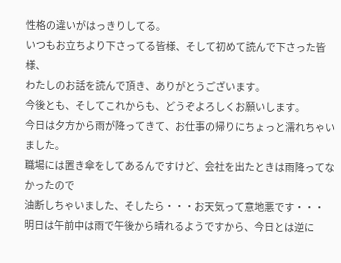性格の違いがはっきりしてる。
いつもお立ちより下さってる皆様、そして初めて読んで下さった皆様、
わたしのお話を読んで頂き、ありがとうございます。
今後とも、そしてこれからも、どうぞよろしくお願いします。
今日は夕方から雨が降ってきて、お仕事の帰りにちょっと濡れちゃいました。
職場には置き傘をしてあるんですけど、会社を出たときは雨降ってなかったので
油断しちゃいました、そしたら・・・お天気って意地悪です・・・
明日は午前中は雨で午後から晴れるようですから、今日とは逆に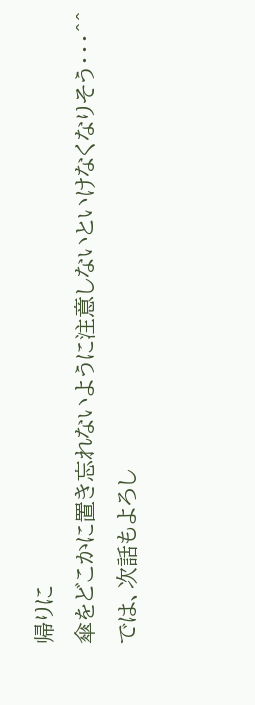帰りに
傘をどこかに置き忘れないように注意しないといけなくなりそう・・・^^
では、次話もよろし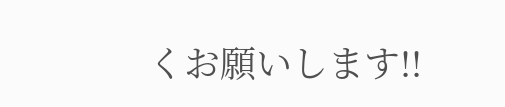くお願いします!!